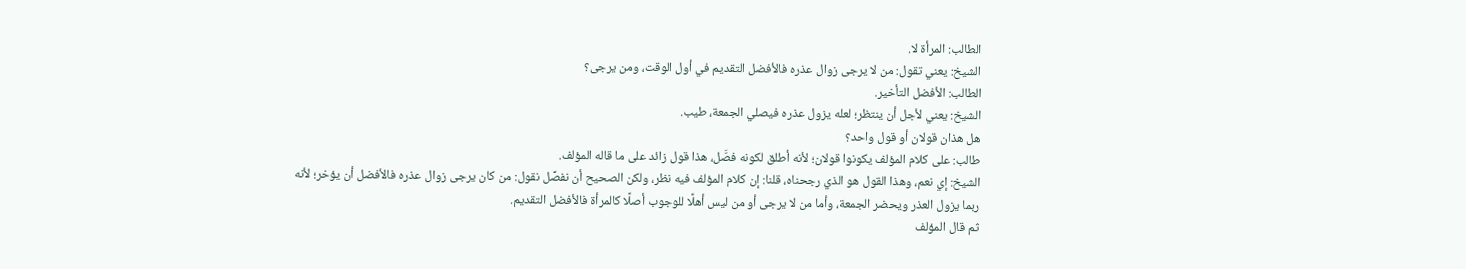الطالب: المرأة لا.
الشيخ: يعني تقول: من لا يرجى زوال عذره فالأفضل التقديم في أول الوقت، ومن يرجى؟
الطالب: الأفضل التأخير.
الشيخ: يعني لأجل أن ينتظر؛ لعله يزول عذره فيصلي الجمعة، طيب.
هل هذان قولان أو قول واحد؟
طالب: على كلام المؤلف يكونوا قولان؛ لأنه أطلق لكونه فصَّل، هذا قول زائد على ما قاله المؤلف.
الشيخ: إي نعم، وهذا القول هو الذي رجحناه، قلنا: إن كلام المؤلف فيه نظر، ولكن الصحيح أن نفصِّل نقول: من كان يرجى زوال عذره فالأفضل أن يؤخر؛ لأنه ربما يزول العذر ويحضر الجمعة، وأما من لا يرجى أو من ليس أهلًا للوجوب أصلًا كالمرأة فالأفضل التقديم.
ثم قال المؤلف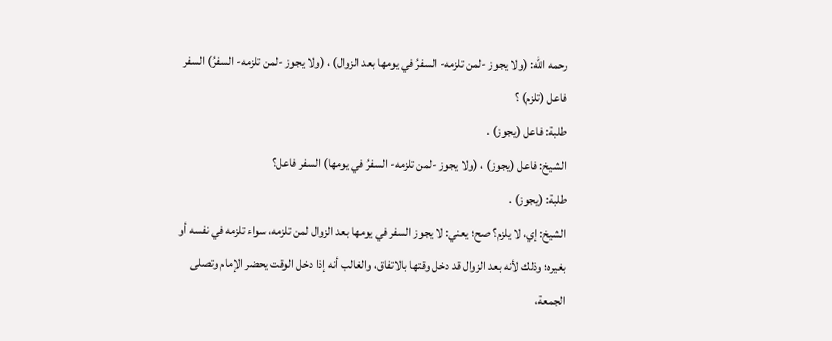رحمه الله: (ولا يجوز -لمن تلزمه- السفرُ في يومها بعد الزوال) ، (ولا يجوز -لمن تلزمه- السفرُ) السفر فاعل (تلزم) ؟
طلبة: فاعل (يجوز) .
الشيخ: فاعل (يجوز) ، (ولا يجوز -لمن تلزمه- السفرُ في يومها) السفر فاعل؟
طلبة: (يجوز) .
الشيخ: إي، لا يلزم؟ صح؛ يعني: لا يجوز السفر في يومها بعد الزوال لمن تلزمه، سواء تلزمه في نفسه أو بغيره؛ وذلك لأنه بعد الزوال قد دخل وقتها بالاتفاق، والغالب أنه إذا دخل الوقت يحضر الإمام وتصلى الجمعة،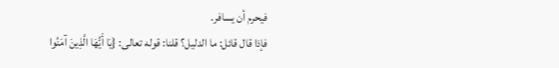فيحرم أن يسافر.
فإذا قال قائل: ما الدليل؟ قلنا: قوله تعالى: {يَا أَيُّهَا الَّذِينَ آمَنُوا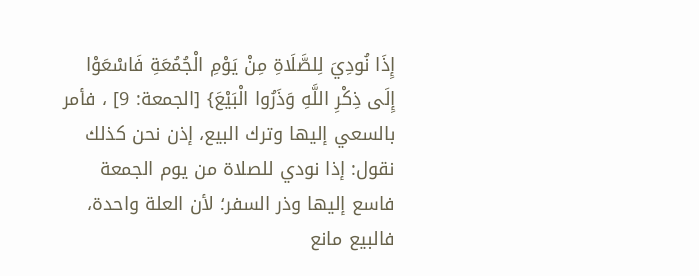إِذَا نُودِيَ لِلصَّلَاةِ مِنْ يَوْمِ الْجُمُعَةِ فَاسْعَوْا إِلَى ذِكْرِ اللَّهِ وَذَرُوا الْبَيْعَ} [الجمعة: 9] ، فأمر بالسعي إليها وترك البيع، إذن نحن كذلك نقول: إذا نودي للصلاة من يوم الجمعة فاسع إليها وذر السفر؛ لأن العلة واحدة، فالبيع مانع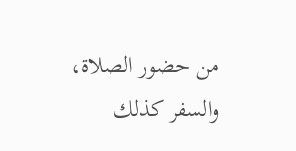من حضور الصلاة، والسفر كذلك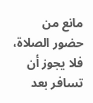مانع من حضور الصلاة، فلا يجوز أن تسافر بعد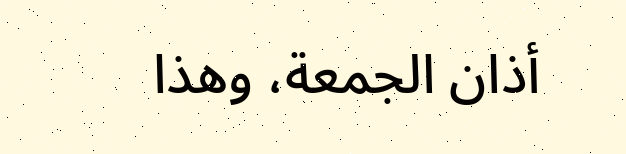أذان الجمعة، وهذا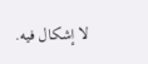لا إشكال فيه.